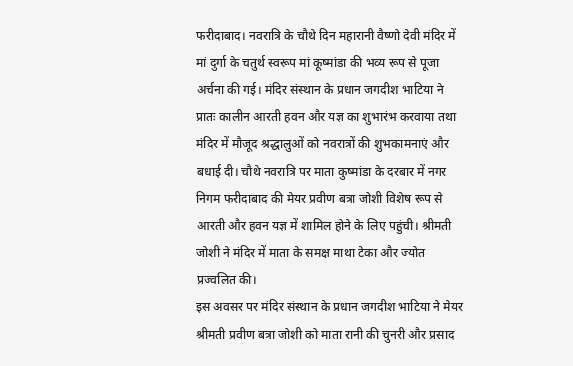फरीदाबाद। नवरात्रि के चौथे दिन महारानी वैष्णो देवी मंदिर में मां दुर्गा के चतुर्थ स्वरूप मां कूष्मांडा की भव्य रूप से पूजा अर्चना की गई। मंदिर संस्थान के प्रधान जगदीश भाटिया ने प्रातः कालीन आरती हवन और यज्ञ का शुभारंभ करवाया तथा मंदिर में मौजूद श्रद्धालुओं को नवरात्रों की शुभकामनाएं और बधाई दी। चौथे नवरात्रि पर माता कुष्मांडा के दरबार में नगर निगम फरीदाबाद की मेयर प्रवीण बत्रा जोशी विशेष रूप से आरती और हवन यज्ञ में शामिल होने के लिए पहुंची। श्रीमती जोशी ने मंदिर में माता के समक्ष माथा टेका और ज्योत प्रज्वलित की।
इस अवसर पर मंदिर संस्थान के प्रधान जगदीश भाटिया ने मेयर श्रीमती प्रवीण बत्रा जोशी को माता रानी की चुनरी और प्रसाद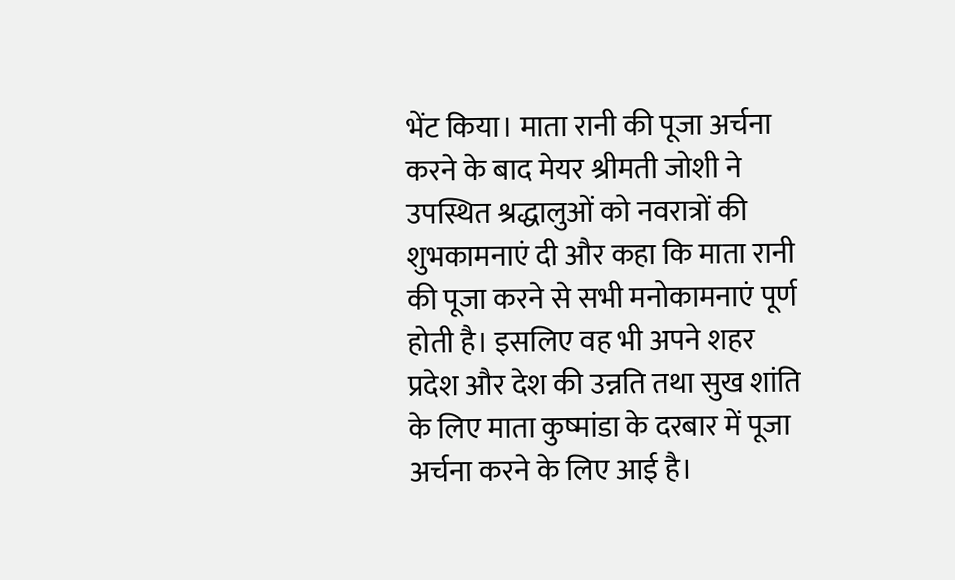भेंट किया। माता रानी की पूजा अर्चना करने के बाद मेयर श्रीमती जोशी ने उपस्थित श्रद्धालुओं को नवरात्रों की शुभकामनाएं दी और कहा कि माता रानी की पूजा करने से सभी मनोकामनाएं पूर्ण होती है। इसलिए वह भी अपने शहर प्रदेश और देश की उन्नति तथा सुख शांति के लिए माता कुष्मांडा के दरबार में पूजा अर्चना करने के लिए आई है।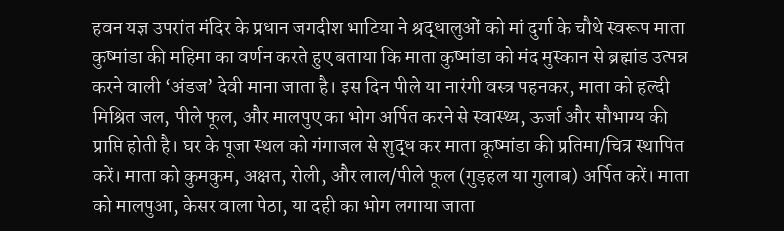हवन यज्ञ उपरांत मंदिर के प्रधान जगदीश भाटिया ने श्रद्धालुओं को मां दुर्गा के चौथे स्वरूप माता कुष्मांडा की महिमा का वर्णन करते हुए बताया कि माता कुष्मांडा को मंद मुस्कान से ब्रह्मांड उत्पन्न करने वाली ‘अंडज’ देवी माना जाता है। इस दिन पीले या नारंगी वस्त्र पहनकर, माता को हल्दी मिश्रित जल, पीले फूल, और मालपुए का भोग अर्पित करने से स्वास्थ्य, ऊर्जा और सौभाग्य की प्राप्ति होती है। घर के पूजा स्थल को गंगाजल से शुद्ध कर माता कूष्मांडा की प्रतिमा/चित्र स्थापित करें। माता को कुमकुम, अक्षत, रोली, और लाल/पीले फूल (गुड़हल या गुलाब) अर्पित करें। माता को मालपुआ, केसर वाला पेठा, या दही का भोग लगाया जाता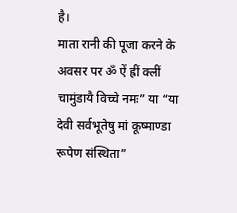है।
माता रानी की पूजा करने के अवसर पर ॐ ऐं ह्रीं क्लीं चामुंडायै विच्चे नमः” या “या देवी सर्वभूतेषु मां कूष्माण्डा रूपेण संस्थिता”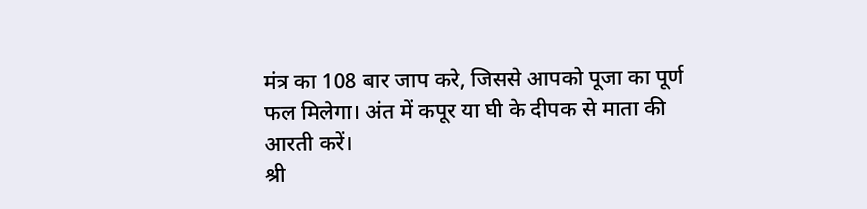मंत्र का 108 बार जाप करे, जिससे आपको पूजा का पूर्ण फल मिलेगा। अंत में कपूर या घी के दीपक से माता की आरती करें।
श्री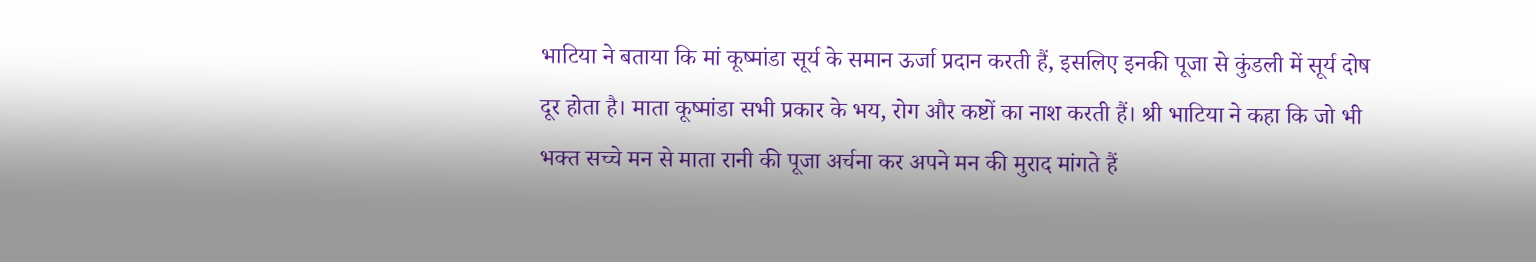भाटिया ने बताया कि मां कूष्मांडा सूर्य के समान ऊर्जा प्रदान करती हैं, इसलिए इनकी पूजा से कुंडली में सूर्य दोष दूर होता है। माता कूष्मांडा सभी प्रकार के भय, रोग और कष्टों का नाश करती हैं। श्री भाटिया ने कहा कि जो भी भक्त सच्चे मन से माता रानी की पूजा अर्चना कर अपने मन की मुराद मांगते हैं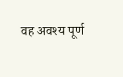वह अवश्य पूर्ण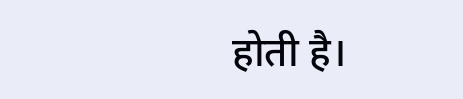होती है।